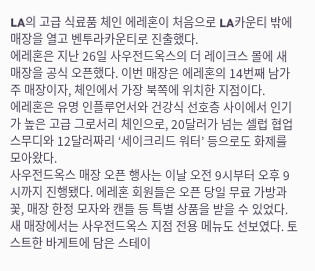LA의 고급 식료품 체인 에레혼이 처음으로 LA카운티 밖에 매장을 열고 벤투라카운티로 진출했다.
에레혼은 지난 26일 사우전드옥스의 더 레이크스 몰에 새 매장을 공식 오픈했다. 이번 매장은 에레혼의 14번째 남가주 매장이자, 체인에서 가장 북쪽에 위치한 지점이다.
에레혼은 유명 인플루언서와 건강식 선호층 사이에서 인기가 높은 고급 그로서리 체인으로, 20달러가 넘는 셀럽 협업 스무디와 12달러짜리 ‘세이크리드 워터’ 등으로도 화제를 모아왔다.
사우전드옥스 매장 오픈 행사는 이날 오전 9시부터 오후 9시까지 진행됐다. 에레혼 회원들은 오픈 당일 무료 가방과 꽃, 매장 한정 모자와 캔들 등 특별 상품을 받을 수 있었다.
새 매장에서는 사우전드옥스 지점 전용 메뉴도 선보였다. 토스트한 바게트에 담은 스테이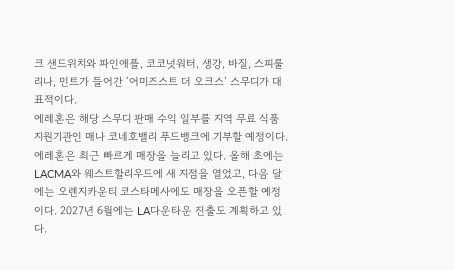크 샌드위치와 파인애플, 코코넛워터, 생강, 바질, 스피룰리나, 민트가 들어간 ‘어미즈스트 더 오크스’ 스무디가 대표적이다.
에레혼은 해당 스무디 판매 수익 일부를 지역 무료 식품 지원기관인 매나 코네호밸리 푸드뱅크에 기부할 예정이다.
에레혼은 최근 빠르게 매장을 늘리고 있다. 올해 초에는 LACMA와 웨스트할리우드에 새 지점을 열었고, 다음 달에는 오렌지카운티 코스타메사에도 매장을 오픈할 예정이다. 2027년 6월에는 LA다운타운 진출도 계획하고 있다.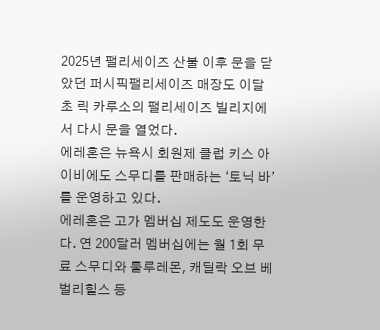2025년 팰리세이즈 산불 이후 문을 닫았던 퍼시픽팰리세이즈 매장도 이달 초 릭 카루소의 팰리세이즈 빌리지에서 다시 문을 열었다.
에레혼은 뉴욕시 회원제 클럽 키스 아이비에도 스무디를 판매하는 ‘토닉 바’를 운영하고 있다.
에레혼은 고가 멤버십 제도도 운영한다. 연 200달러 멤버십에는 월 1회 무료 스무디와 룰루레몬, 캐딜락 오브 베벌리힐스 등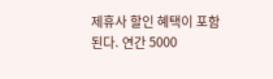제휴사 할인 혜택이 포함된다. 연간 5000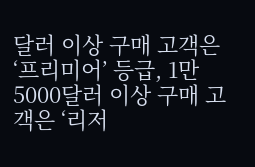달러 이상 구매 고객은 ‘프리미어’ 등급, 1만5000달러 이상 구매 고객은 ‘리저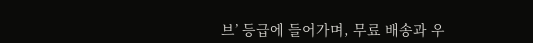브’ 등급에 들어가며, 무료 배송과 우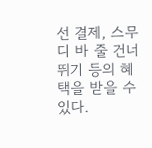선 결제, 스무디 바 줄 건너뛰기 등의 혜택을 받을 수 있다.